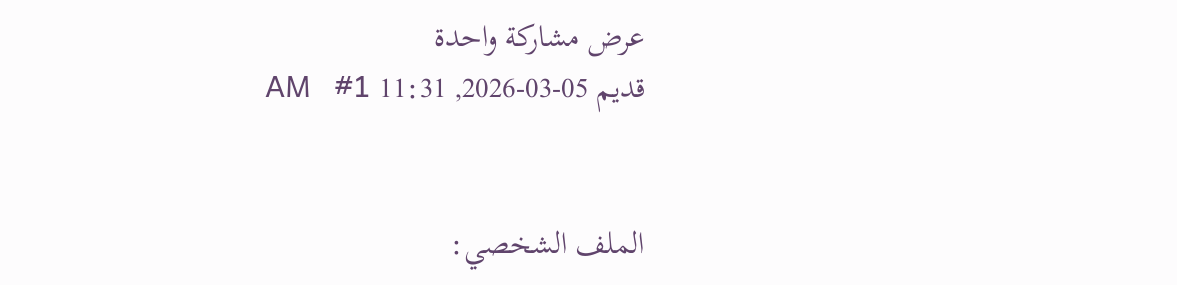عرض مشاركة واحدة
قديم 05-03-2026, 11:31 AM   #1


الملف الشخصي: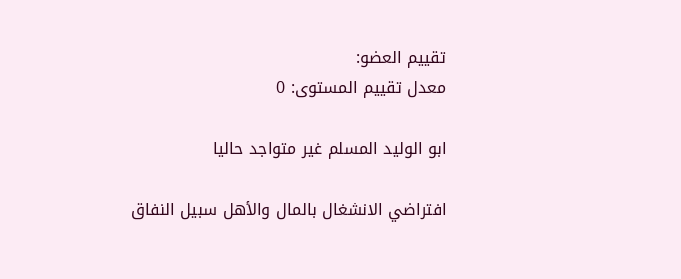تقييم العضو:
معدل تقييم المستوى: 0

ابو الوليد المسلم غير متواجد حاليا

افتراضي الانشغال بالمال والأهل سبيل النفاق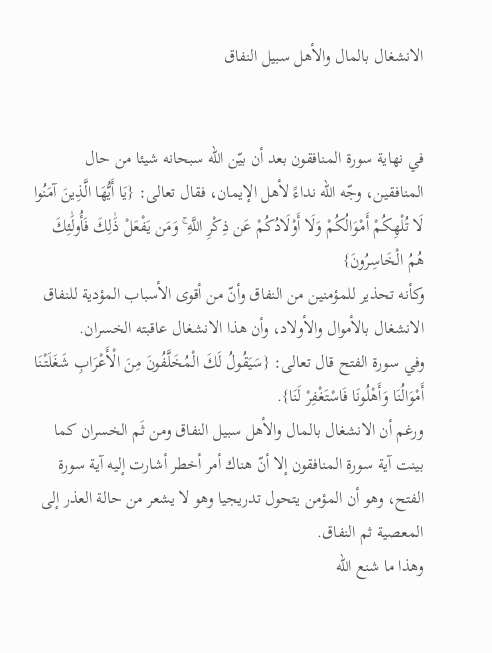الانشغال بالمال والأهل سبيل النفاق


في نهاية سورة المنافقون بعد أن بيّن الله سبحانه شيئا من حال المنافقين، وجّه الله نداءً لأهل الإيمان، فقال تعالى: {يَا أَيُّهَا الَّذِينَ آمَنُوا لَا تُلْهِكُمْ أَمْوَالُكُمْ وَلَا أَوْلَادُكُمْ عَن ذِكْرِ اللَّهِ ۚ وَمَن يَفْعَلْ ذَٰلِكَ فَأُولَٰئِكَ هُمُ الْخَاسِرُونَ}
وكأنه تحذير للمؤمنين من النفاق وأنّ من أقوى الأسباب المؤدية للنفاق الانشغال بالأموال والأولاد، وأن هذا الانشغال عاقبته الخسران.
وفي سورة الفتح قال تعالى: {سَيَقُولُ لَكَ الْمُخَلَّفُونَ مِنَ الْأَعْرَابِ شَغَلَتْنَا أَمْوَالُنَا وَأَهْلُونَا فَاسْتَغْفِرْ لَنَا}.
ورغم أن الانشغال بالمال والأهل سبيل النفاق ومن ثَم الخسران كما بينت آية سورة المنافقون إلا أنّ هناك أمر أخطر أشارت إليه آية سورة الفتح، وهو أن المؤمن يتحول تدريجيا وهو لا يشعر من حالة العذر إلى المعصية ثم النفاق.
وهذا ما شنع الله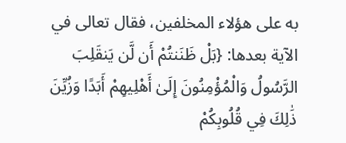به على هؤلاء المخلفين، فقال تعالى في الآية بعدها: {بَلْ ظَنَنتُمْ أَن لَّن يَنقَلِبَ الرَّسُولُ وَالْمُؤْمِنُونَ إِلَىٰ أَهْلِيهِمْ أَبَدًا وَزُيِّنَ ذَٰلِكَ فِي قُلُوبِكُمْ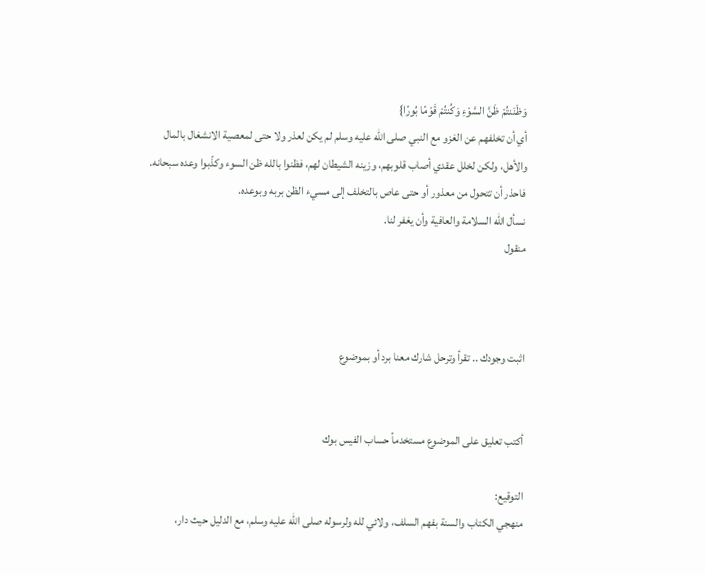وَظَنَنتُمْ ظَنَّ السَّوْءِ وَكُنتُمْ قَوْمًا بُورًا}
أي أن تخلفهم عن الغزو مع النبي صلى الله عليه وسلم لم يكن لعذر ولا حتى لمعصية الانشغال بالمال والأهل، ولكن لخلل عقدي أصاب قلوبهم، وزينه الشيطان لهم، فظنوا بالله ظن السوء وكذّبوا وعده سبحانه.
فاحذر أن تتحول من معذور أو حتى عاص بالتخلف إلى مسيء الظن بربه وبوعده.
نسأل الله السلامة والعافية وأن يغفر لنا.
منقول



اثبت وجودك .. تقرأ وترحل شارك معنا برد أو بموضوع


أكتب تعليق على الموضوع مستخدماً حساب الفيس بوك

التوقيع:
منهجي الكتاب والسنة بفهم السلف، ولائي لله ولرسوله صلى الله عليه وسلم، مع الدليل حيث دار،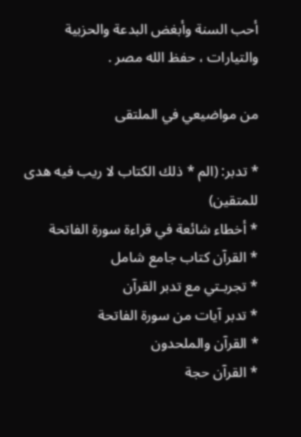أحب السنة وأبغض البدعة والحزبية والتيارات ، حفظ الله مصر .

من مواضيعي في الملتقى

* تدبر: (الم * ذلك الكتاب لا ريب فيه هدى للمتقين)
* أخطاء شائعة في قراءة سورة الفاتحة
* القرآن كتاب جامع شامل
* تجربـتي مع تدبر القرآن
* تدبر آيات من سورة الفاتحة
* القرآن والملحدون
* القرآن حجة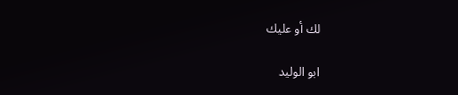لك أو عليك

ابو الوليد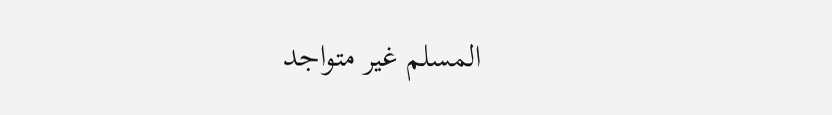المسلم غير متواجد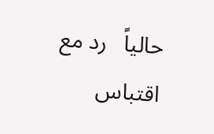حالياً   رد مع اقتباس